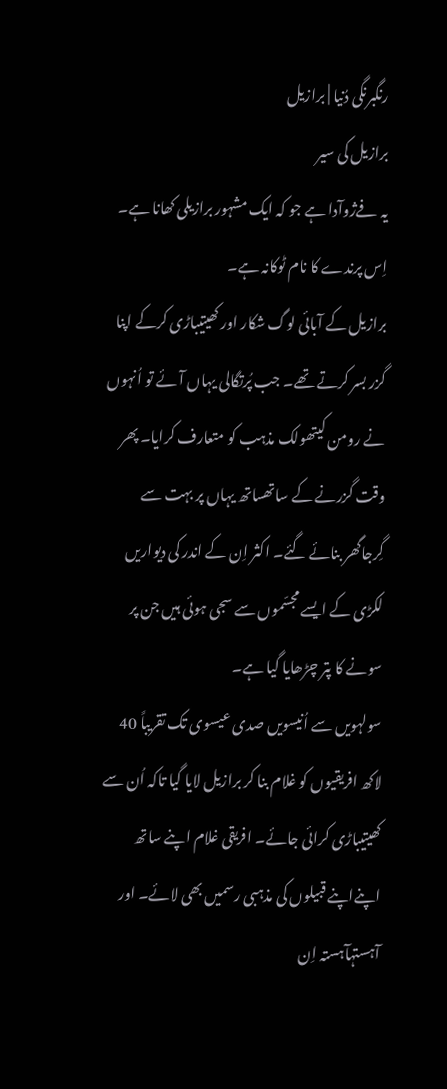رنگبرنگی دُنیا | برازیل
برازیل کی سیر
یہ فےژوآدا ہے جو کہ ایک مشہور برازیلی کھانا ہے۔
اِس پرندے کا نام ٹوکانہ ہے۔
برازیل کے آبائی لوگ شکار اور کھیتیباڑی کرکے اپنا گزر بسر کرتے تھے۔ جب پُرتگالی یہاں آئے تو اُنہوں نے رومن کیتھولک مذہب کو متعارف کرایا۔ پھر وقت گزرنے کے ساتھساتھ یہاں پر بہت سے گِرجاگھر بنائے گئے۔ اکثر اِن کے اندر کی دیواریں لکڑی کے ایسے مجسّموں سے سجی ہوئی ہیں جن پر سونے کا پتر چڑھایا گیا ہے۔
سولہویں سے اُنیسویں صدی عیسوی تک تقریباً 40 لاکھ افریقیوں کو غلام بنا کر برازیل لایا گیا تاکہ اُن سے کھیتیباڑی کرائی جائے۔ افریقی غلام اپنے ساتھ اپنےاپنے قبیلوں کی مذہبی رسمیں بھی لائے۔ اور آہستہآہستہ اِن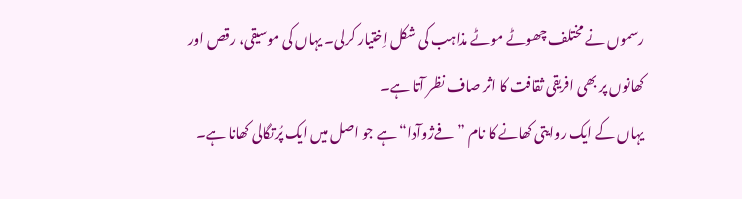رسموں نے مختلف چھوٹے موٹے مذاہب کی شکل اِختیار کرلی۔ یہاں کی موسیقی، رقص اور کھانوں پر بھی افریقی ثقافت کا اثر صاف نظر آتا ہے۔
یہاں کے ایک روایتی کھانے کا نام ”فےژوآدا“ ہے جو اصل میں ایک پُرتگالی کھانا ہے۔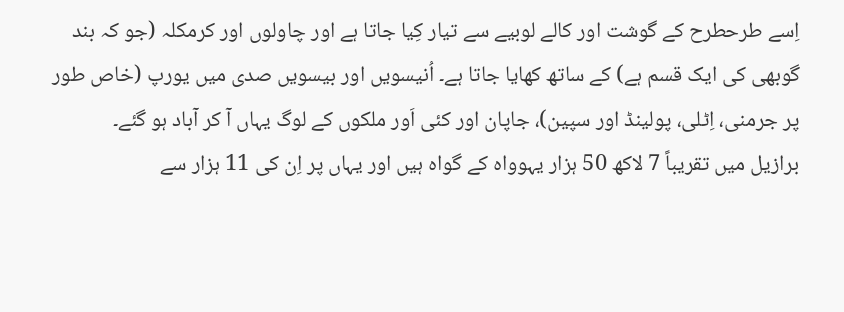اِسے طرحطرح کے گوشت اور کالے لوبیے سے تیار کِیا جاتا ہے اور چاولوں اور کرمکلہ (جو کہ بند گوبھی کی ایک قسم ہے) کے ساتھ کھایا جاتا ہے۔ اُنیسویں اور بیسویں صدی میں یورپ (خاص طور پر جرمنی، اِٹلی، پولینڈ اور سپین)، جاپان اور کئی اَور ملکوں کے لوگ یہاں آ کر آباد ہو گئے۔
برازیل میں تقریباً 7 لاکھ 50 ہزار یہوواہ کے گواہ ہیں اور یہاں پر اِن کی 11 ہزار سے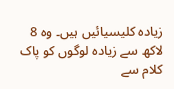زیادہ کلیسیائیں ہیں۔ وہ 8 لاکھ سے زیادہ لوگوں کو پاک کلام سے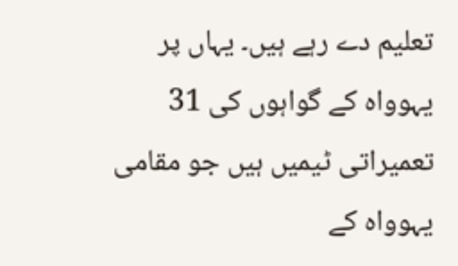تعلیم دے رہے ہیں۔ یہاں پر یہوواہ کے گواہوں کی 31 تعمیراتی ٹیمیں ہیں جو مقامی یہوواہ کے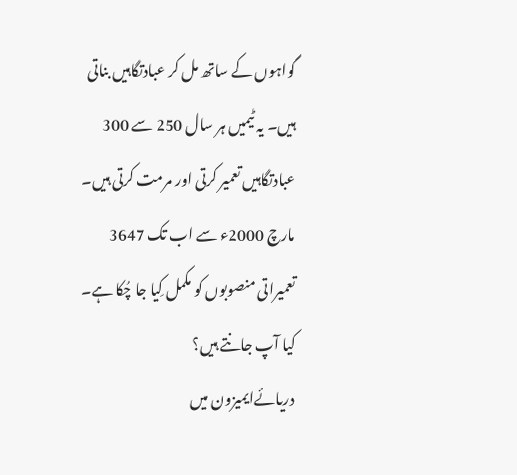گواہوں کے ساتھ مل کر عبادتگاہیں بناتی ہیں۔ یہ ٹیمیں ہر سال 250 سے 300 عبادتگاہیں تعمیر کرتی اور مرمت کرتی ہیں۔ مارچ 2000ء سے اب تک 3647 تعمیراتی منصوبوں کو مکمل کِیا جا چُکا ہے۔
کیا آپ جانتے ہیں؟
دریائےایمیزون میں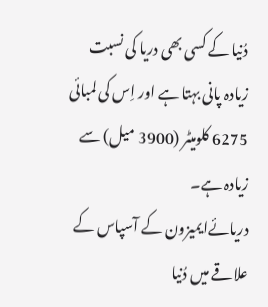دُنیا کے کسی بھی دریا کی نسبت زیادہ پانی بہتا ہے اور اِس کی لمبائی 6275 کلومیٹر (3900 میل) سے زیادہ ہے۔
دریائےایمیزون کے آسپاس کے علاقے میں دُنیا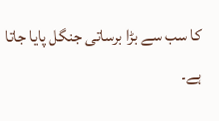کا سب سے بڑا برساتی جنگل پایا جاتا ہے۔